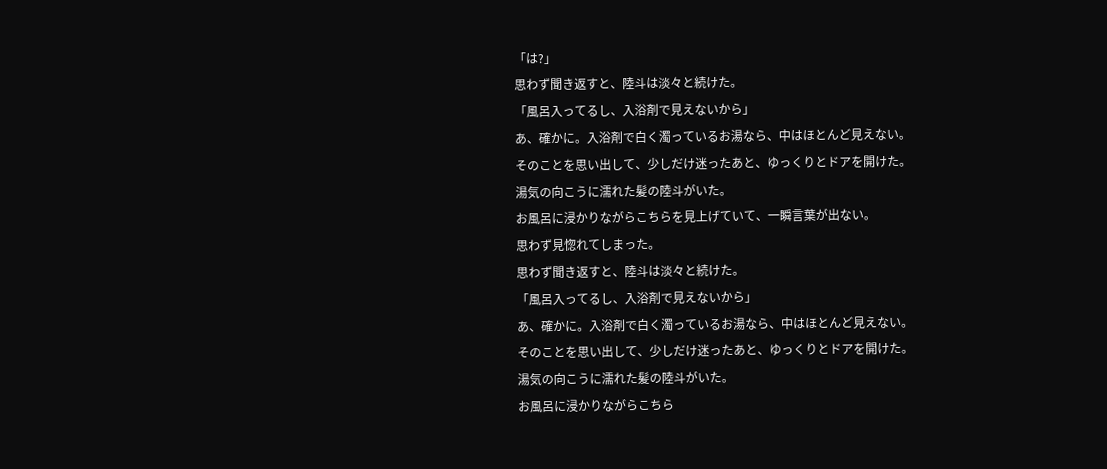「は?」
思わず聞き返すと、陸斗は淡々と続けた。
「風呂入ってるし、入浴剤で見えないから」
あ、確かに。入浴剤で白く濁っているお湯なら、中はほとんど見えない。
そのことを思い出して、少しだけ迷ったあと、ゆっくりとドアを開けた。
湯気の向こうに濡れた髪の陸斗がいた。
お風呂に浸かりながらこちらを見上げていて、一瞬言葉が出ない。
思わず見惚れてしまった。
思わず聞き返すと、陸斗は淡々と続けた。
「風呂入ってるし、入浴剤で見えないから」
あ、確かに。入浴剤で白く濁っているお湯なら、中はほとんど見えない。
そのことを思い出して、少しだけ迷ったあと、ゆっくりとドアを開けた。
湯気の向こうに濡れた髪の陸斗がいた。
お風呂に浸かりながらこちら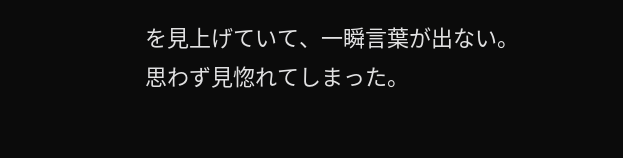を見上げていて、一瞬言葉が出ない。
思わず見惚れてしまった。